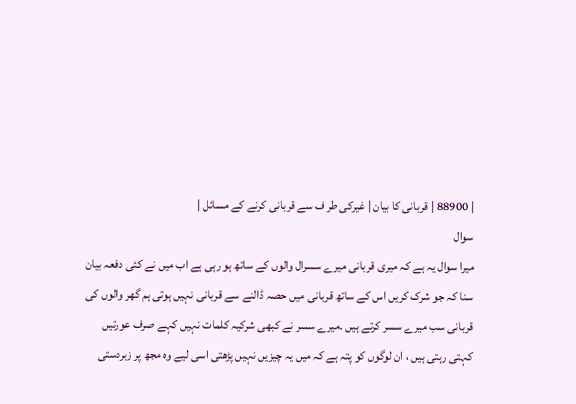| 88900 | قربانی کا بیان | غیرکی طر ف سے قربانی کرنے کے مسائل |
سوال
میرا سوال یہ ہے کہ میری قربانی میرے سسرال والوں کے ساتھ ہو رہی ہے اب میں نے کئی دفعہ بیان سنا کہ جو شرک کریں اس کے ساتھ قربانی میں حصہ ڈالنے سے قربانی نہیں ہوتی ہم گھر والوں کی قربانی سب میرے سسر کرتے ہیں ۔میرے سسر نے کبھی شرکیہ کلمات نہیں کہے صرف عورتیں کہتی رہتی ہیں ، ان لوگوں کو پتہ ہے کہ میں یہ چیزیں نہیں پڑھتی اسی لیے وہ مجھ پر زبردستی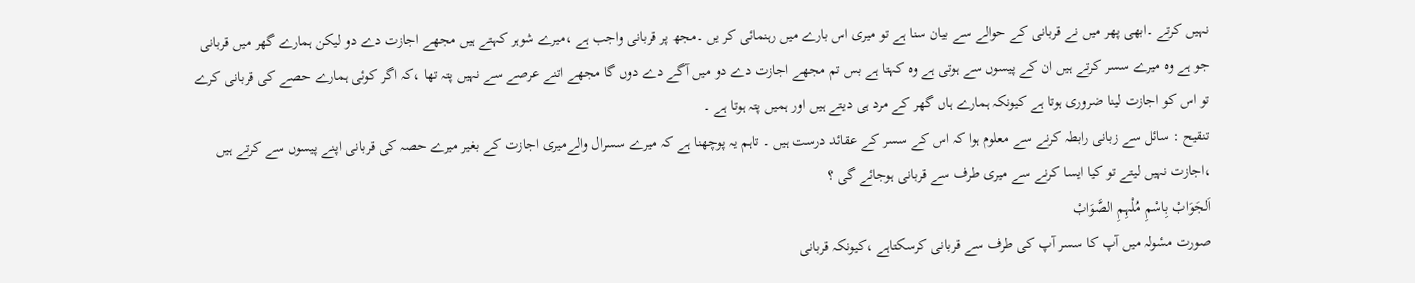نہیں کرتے ۔ابھی پھر میں نے قربانی کے حوالے سے بیان سنا ہے تو میری اس بارے میں رہنمائی کر یں ۔مجھ پر قربانی واجب ہے ،میرے شوہر کہتے ہیں مجھے اجازت دے دو لیکن ہمارے گھر میں قربانی جو ہے وہ میرے سسر کرتے ہیں ان کے پیسوں سے ہوتی ہے وہ کہتا ہے بس تم مجھے اجازت دے دو میں آگے دے دوں گا مجھے اتنے عرصے سے نہیں پتہ تھا ،کہ اگر کوئی ہمارے حصے کی قربانی کرے تو اس کو اجازت لینا ضروری ہوتا ہے کیونکہ ہمارے ہاں گھر کے مرد ہی دیتے ہیں اور ہمیں پتہ ہوتا ہے ۔
تنقیح : سائل سے زبانی رابطہ کرنے سے معلوم ہوا کہ اس کے سسر کے عقائد درست ہیں ۔ تاہم یہ پوچھنا ہے کہ میرے سسرال والےمیری اجازت کے بغیر میرے حصہ کی قربانی اپنے پیسوں سے کرتے ہیں ،اجازت نہیں لیتے تو کیا ایسا کرنے سے میری طرف سے قربانی ہوجائے گی ؟
اَلجَوَابْ بِاسْمِ مُلْہِمِ الصَّوَابْ
صورت مسٔولہ میں آپ کا سسر آپ کی طرف سے قربانی کرسکتاہے ،کیونکہ قربانی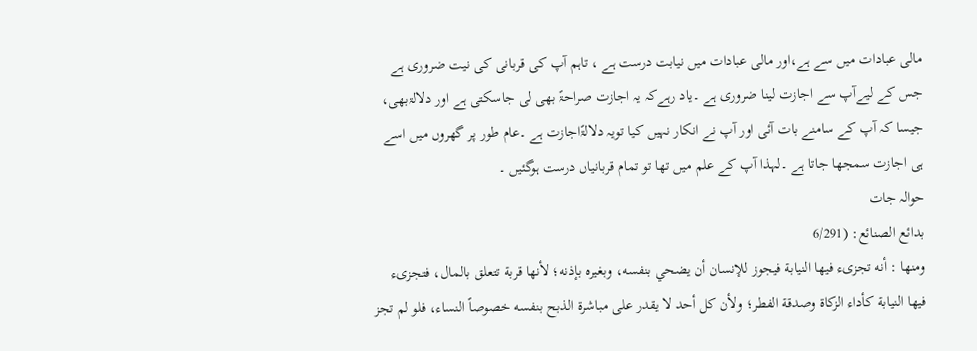مالی عبادات میں سے ہے،اور مالی عبادات میں نیابت درست ہے ، تاہم آپ کی قربانی کی نیت ضروری ہے جس کے لیےآپ سے اجازت لینا ضروری ہے ۔یاد رہےکہ یہ اجازت صراحۃً بھی لی جاسکتی ہے اور دلالۃبھی، جیسا کہ آپ کے سامنے بات آئی اور آپ نے انکار نہیں کیا تویہ دلالۃًاجازت ہے ۔عام طور پر گھروں میں اسے ہی اجازت سمجھا جاتا ہے ۔لہذا آپ کے علم میں تھا تو تمام قربانیاں درست ہوگئیں ۔
حوالہ جات
بدائع الصنائع: (6/291
ومنها : أنه تجزىء فيها النيابة فيجوز للإنسان أن يضحي بنفسه، وبغيره بإذنه؛ لأنها قربة تتعلق بالمال، فتجزىء فيها النيابة كأداء الزكاة وصدقة الفطر؛ ولأن كل أحد لا يقدر على مباشرة الذبح بنفسه خصوصاً النساء، فلو لم تجز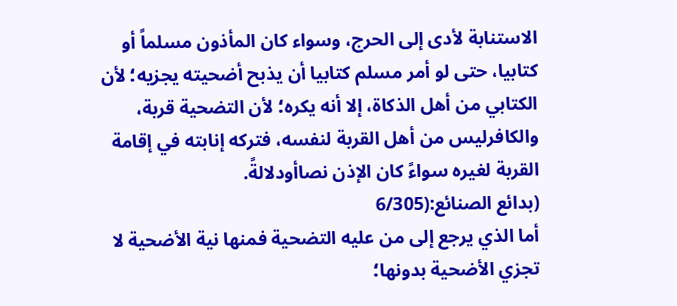الاستنابة لأدى إلى الحرج، وسواء كان المأذون مسلماً أو كتابيا، حتى لو أمر مسلم كتابيا أن يذبح أضحيته يجزيه؛ لأن الكتابي من أهل الذكاة، إلا أنه يكره؛ لأن التضحية قربة، والكافرليس من أهل القربة لنفسه، فتركه إنابته في إقامة القربة لغيره سواءً كان الإذن نصاأودلالةً.
(بدائع الصنائع:(6/305
أما الذي يرجع إلى من عليه التضحية فمنها نية الأضحية لا تجزي الأضحية بدونها؛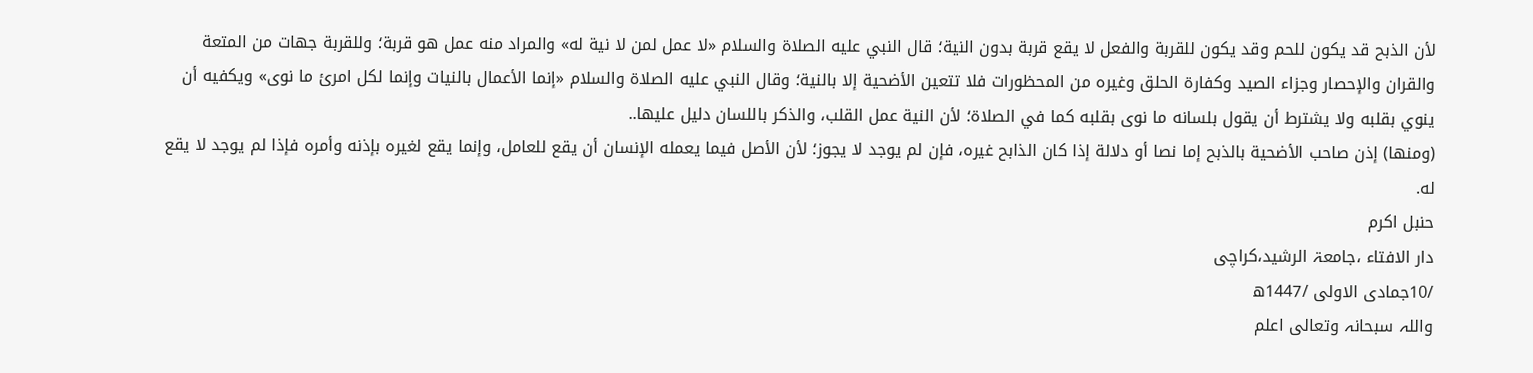لأن الذبح قد يكون للحم وقد يكون للقربة والفعل لا يقع قربة بدون النية؛ قال النبي عليه الصلاة والسلام «لا عمل لمن لا نية له» والمراد منه عمل هو قربة؛ وللقربة جهات من المتعة والقران والإحصار وجزاء الصيد وكفارة الحلق وغيره من المحظورات فلا تتعين الأضحية إلا بالنية؛ وقال النبي عليه الصلاة والسلام «إنما الأعمال بالنيات وإنما لكل امرئ ما نوى» ويكفيه أن ينوي بقلبه ولا يشترط أن يقول بلسانه ما نوى بقلبه كما في الصلاة؛ لأن النية عمل القلب، والذكر باللسان دليل عليها..
(ومنها) إذن صاحب الأضحية بالذبح إما نصا أو دلالة إذا كان الذابح غيره، فإن لم يوجد لا يجوز؛ لأن الأصل فيما يعمله الإنسان أن يقع للعامل، وإنما يقع لغيره بإذنه وأمره فإذا لم يوجد لا يقع له.
حنبل اکرم
دار الافتاء ،جامعۃ الرشید،کراچی
/10جمادی الاولی /1447ھ
واللہ سبحانہ وتعالی اعلم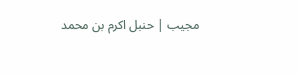مجیب | حنبل اکرم بن محمد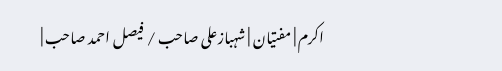اکرم | مفتیان | شہبازعلی صاحب / فیصل احمد صاحب |